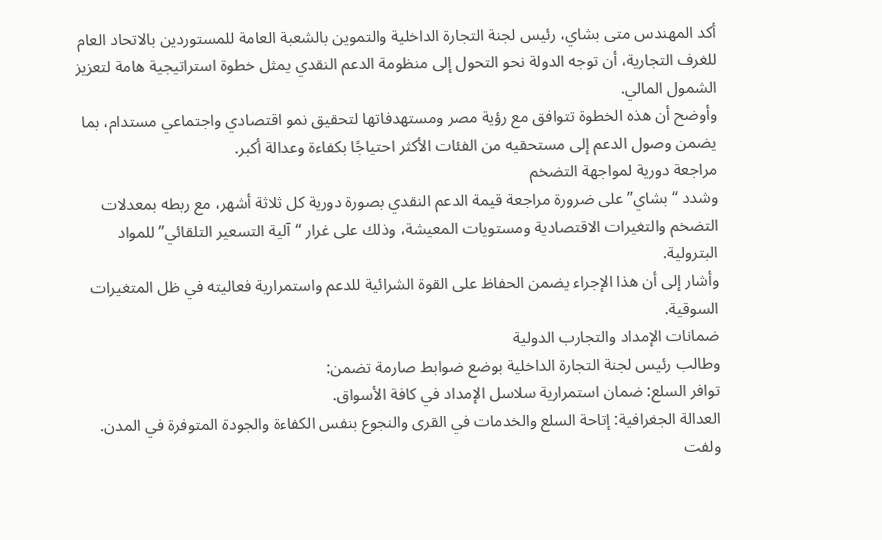أكد المهندس متى بشاي، رئيس لجنة التجارة الداخلية والتموين بالشعبة العامة للمستوردين بالاتحاد العام للغرف التجارية، أن توجه الدولة نحو التحول إلى منظومة الدعم النقدي يمثل خطوة استراتيجية هامة لتعزيز الشمول المالي.
وأوضح أن هذه الخطوة تتوافق مع رؤية مصر ومستهدفاتها لتحقيق نمو اقتصادي واجتماعي مستدام، بما يضمن وصول الدعم إلى مستحقيه من الفئات الأكثر احتياجًا بكفاءة وعدالة أكبر.
مراجعة دورية لمواجهة التضخم
وشدد “بشاي” على ضرورة مراجعة قيمة الدعم النقدي بصورة دورية كل ثلاثة أشهر، مع ربطه بمعدلات التضخم والتغيرات الاقتصادية ومستويات المعيشة، وذلك على غرار “آلية التسعير التلقائي” للمواد البترولية.
وأشار إلى أن هذا الإجراء يضمن الحفاظ على القوة الشرائية للدعم واستمرارية فعاليته في ظل المتغيرات السوقية.
ضمانات الإمداد والتجارب الدولية
وطالب رئيس لجنة التجارة الداخلية بوضع ضوابط صارمة تضمن:
توافر السلع: ضمان استمرارية سلاسل الإمداد في كافة الأسواق.
العدالة الجغرافية: إتاحة السلع والخدمات في القرى والنجوع بنفس الكفاءة والجودة المتوفرة في المدن.
ولفت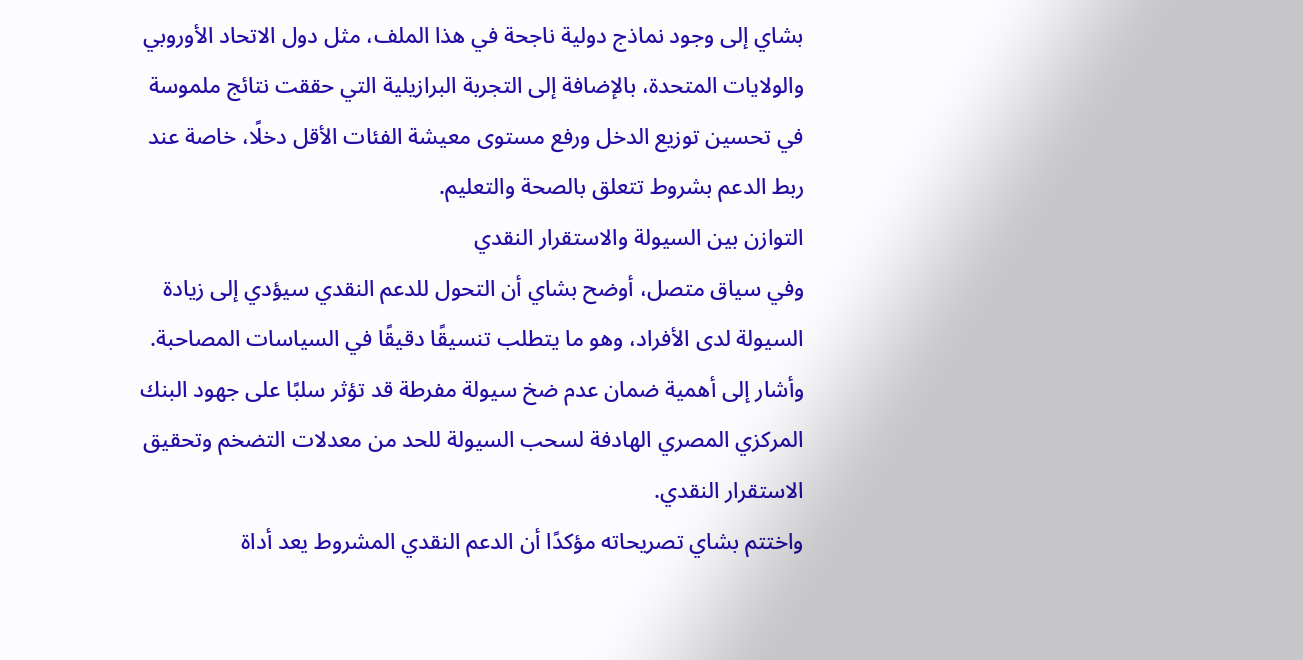بشاي إلى وجود نماذج دولية ناجحة في هذا الملف، مثل دول الاتحاد الأوروبي والولايات المتحدة، بالإضافة إلى التجربة البرازيلية التي حققت نتائج ملموسة في تحسين توزيع الدخل ورفع مستوى معيشة الفئات الأقل دخلًا، خاصة عند ربط الدعم بشروط تتعلق بالصحة والتعليم.
التوازن بين السيولة والاستقرار النقدي
وفي سياق متصل، أوضح بشاي أن التحول للدعم النقدي سيؤدي إلى زيادة السيولة لدى الأفراد، وهو ما يتطلب تنسيقًا دقيقًا في السياسات المصاحبة.
وأشار إلى أهمية ضمان عدم ضخ سيولة مفرطة قد تؤثر سلبًا على جهود البنك المركزي المصري الهادفة لسحب السيولة للحد من معدلات التضخم وتحقيق الاستقرار النقدي.
واختتم بشاي تصريحاته مؤكدًا أن الدعم النقدي المشروط يعد أداة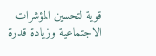قوية لتحسين المؤشرات الاجتماعية وزيادة قدرة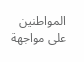المواطنين على مواجهة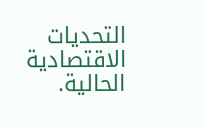التحديات الاقتصادية الحالية.